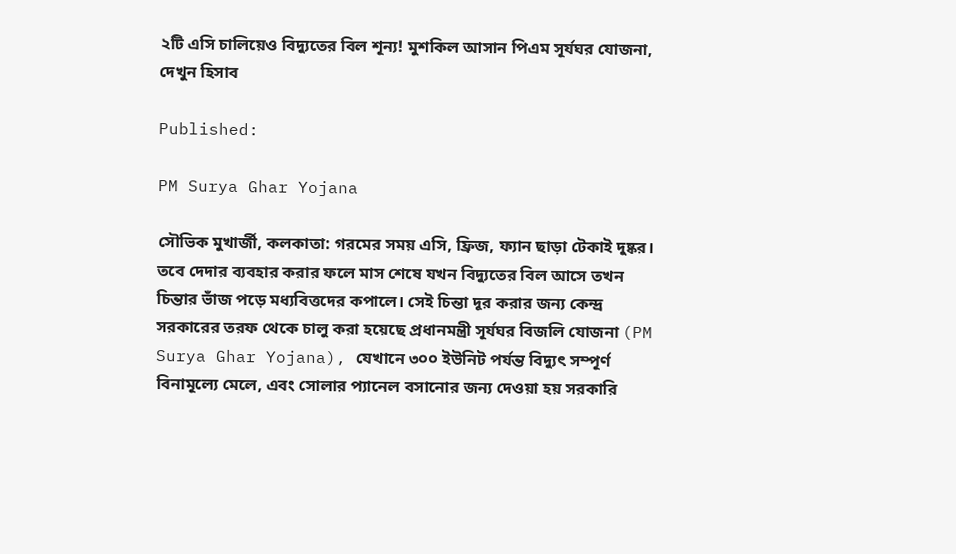২টি এসি চালিয়েও বিদ্যুতের বিল শূন্য! মুশকিল আসান পিএম সূর্যঘর যোজনা, দেখুন হিসাব

Published:

PM Surya Ghar Yojana

সৌভিক মুখার্জী, কলকাতা: গরমের সময় এসি, ফ্রিজ, ফ্যান ছাড়া টেকাই দুষ্কর। তবে দেদার ব্যবহার করার ফলে মাস শেষে যখন বিদ্যুতের বিল আসে তখন চিন্তার ভাঁজ পড়ে মধ্যবিত্তদের কপালে। সেই চিন্তা দূর করার জন্য কেন্দ্র সরকারের তরফ থেকে চালু করা হয়েছে প্রধানমন্ত্রী সূর্যঘর বিজলি যোজনা (PM Surya Ghar Yojana), যেখানে ৩০০ ইউনিট পর্যন্ত বিদ্যুৎ সম্পূর্ণ বিনামূল্যে মেলে, এবং সোলার প্যানেল বসানোর জন্য দেওয়া হয় সরকারি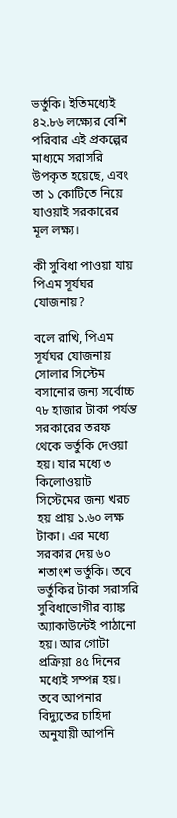ভর্তুকি। ইতিমধ্যেই ৪২.৮৬ লক্ষ্যের বেশি পরিবার এই প্রকল্পের মাধ্যমে সরাসরি উপকৃত হয়েছে, এবং তা ১ কোটিতে নিয়ে যাওয়াই সরকারের মূল লক্ষ্য।

কী সুবিধা পাওয়া যায় পিএম সূর্যঘর যোজনায়?

বলে রাখি, পিএম সূর্যঘর যোজনায় সোলার সিস্টেম বসানোর জন্য সর্বোচ্চ ৭৮ হাজার টাকা পর্যন্ত সরকারের তরফ থেকে ভর্তুকি দেওয়া হয়। যার মধ্যে ৩ কিলোওয়াট সিস্টেমের জন্য খরচ হয় প্রায় ১.৬০ লক্ষ টাকা। এর মধ্যে সরকার দেয় ৬০ শতাংশ ভর্তুকি। তবে ভর্তুকির টাকা সরাসরি সুবিধাভোগীর ব্যাঙ্ক অ্যাকাউন্টেই পাঠানো হয়। আর গোটা প্রক্রিয়া ৪৫ দিনের মধ্যেই সম্পন্ন হয়। তবে আপনার বিদ্যুতের চাহিদা অনুযায়ী আপনি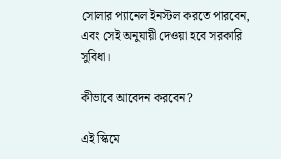সোলার প্যানেল ইনস্টল করতে পারবেন, এবং সেই অনুযায়ী দেওয়া হবে সরকারি সুবিধা।

কীভাবে আবেদন করবেন?

এই স্কিমে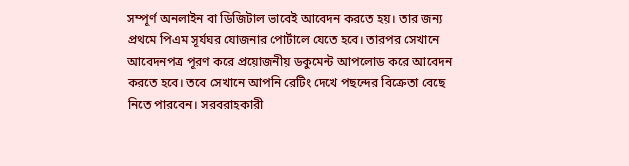সম্পূর্ণ অনলাইন বা ডিজিটাল ভাবেই আবেদন করতে হয়। তার জন্য প্রথমে পিএম সূর্যঘর যোজনার পোর্টালে যেতে হবে। তারপর সেখানে আবেদনপত্র পূরণ করে প্রয়োজনীয় ডকুমেন্ট আপলোড করে আবেদন করতে হবে। তবে সেখানে আপনি রেটিং দেখে পছন্দের বিক্রেতা বেছে নিতে পারবেন। সরবরাহকারী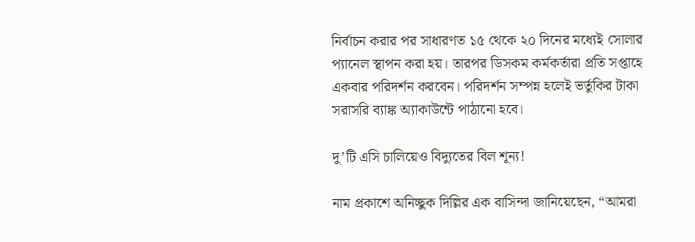নির্বাচন করার পর সাধারণত ১৫ থেকে ২০ দিনের মধ্যেই সোলার প্যানেল স্থাপন করা হয়। তারপর ডিসকম কর্মকর্তারা প্রতি সপ্তাহে একবার পরিদর্শন করবেন। পরিদর্শন সম্পন্ন হলেই ভর্তুকির টাকা সরাসরি ব্যাঙ্ক অ্যাকাউন্টে পাঠানো হবে।

দু’টি এসি চালিয়েও বিদ্যুতের বিল শূন্য!

নাম প্রকাশে অনিচ্ছুক দিল্লির এক বাসিন্দা জানিয়েছেন, “আমরা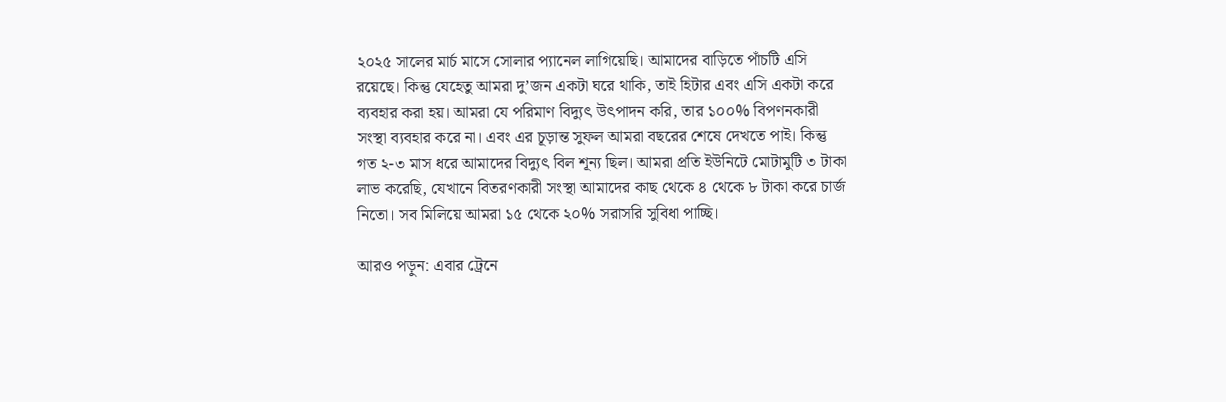২০২৫ সালের মার্চ মাসে সোলার প্যানেল লাগিয়েছি। আমাদের বাড়িতে পাঁচটি এসি রয়েছে। কিন্তু যেহেতু আমরা দু’জন একটা ঘরে থাকি, তাই হিটার এবং এসি একটা করে ব্যবহার করা হয়। আমরা যে পরিমাণ বিদ্যুৎ উৎপাদন করি, তার ১০০% বিপণনকারী সংস্থা ব্যবহার করে না। এবং এর চূড়ান্ত সুফল আমরা বছরের শেষে দেখতে পাই। কিন্তু গত ২-৩ মাস ধরে আমাদের বিদ্যুৎ বিল শূন্য ছিল। আমরা প্রতি ইউনিটে মোটামুটি ৩ টাকা লাভ করেছি, যেখানে বিতরণকারী সংস্থা আমাদের কাছ থেকে ৪ থেকে ৮ টাকা করে চার্জ নিতো। সব মিলিয়ে আমরা ১৫ থেকে ২০% সরাসরি সুবিধা পাচ্ছি।

আরও পড়ুন: এবার ট্রেনে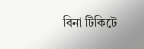বিনা টিকিটে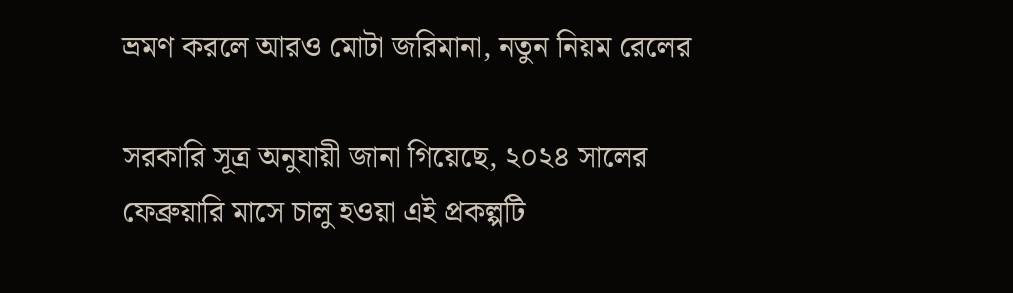ভ্রমণ করলে আরও মোটা জরিমানা, নতুন নিয়ম রেলের

সরকারি সূত্র অনুযায়ী জানা গিয়েছে, ২০২৪ সালের ফেব্রুয়ারি মাসে চালু হওয়া এই প্রকল্পটি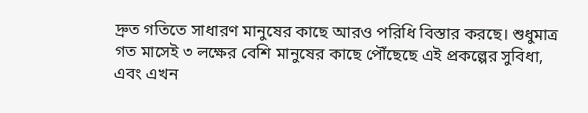দ্রুত গতিতে সাধারণ মানুষের কাছে আরও পরিধি বিস্তার করছে। শুধুমাত্র গত মাসেই ৩ লক্ষের বেশি মানুষের কাছে পৌঁছেছে এই প্রকল্পের সুবিধা, এবং এখন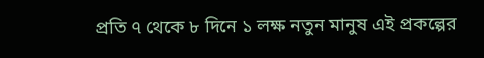প্রতি ৭ থেকে ৮ দিনে ১ লক্ষ নতুন মানুষ এই প্রকল্পের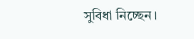সুবিধা নিচ্ছেন।